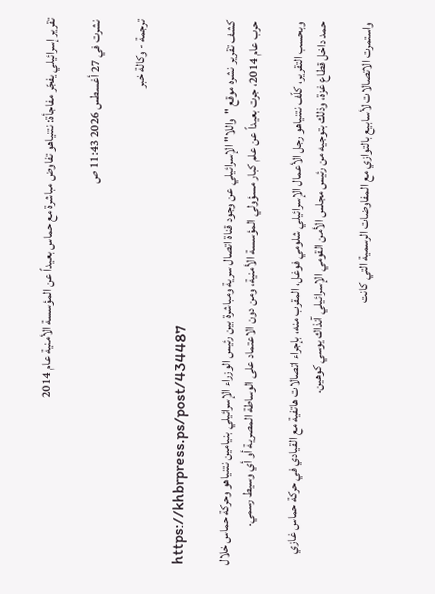تقرير إسرائيلي يفجّر مفاجأة: نتنياهو تفاوض مباشرة مع حماس بعيداً عن المؤسسة الأمنية عام 2014

نشرت في 27 أغسطس 2026 11:43 ص

ترجمة - وكالة خبر

https://khbrpress.ps/post/434487

كشف تقرير نشره موقع "واللا" الإسرائيلي عن وجود قناة اتصال سرية ومباشرة بين رئيس الوزراء الإسرائيلي بنيامين نتنياهو وحركة حماس خلال حرب عام 2014، جرت بعيداً عن علم كبار مسؤولي المؤسسة الأمنية، ومن دون الاعتماد على الوساطة المصرية أو أي وسيط رسمي.

وبحسب التقرير، كلّف نتنياهو رجل الأعمال الإسرائيلي شلومي فوغل، المقرب منه، بإجراء اتصالات هاتفية مع القيادي في حركة حماس غازي حمد داخل قطاع غزة، وذلك بتوجيه من رئيس مجلس الأمن القومي الإسرائيلي آنذاك يوسي كوهين.

واستمرت الاتصالات لأسابيع بالتوازي مع المفاوضات الرسمية التي كانت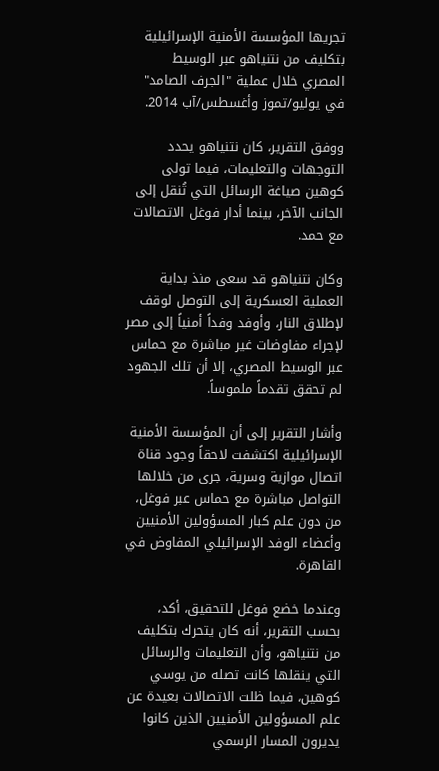تجريها المؤسسة الأمنية الإسرائيلية بتكليف من نتنياهو عبر الوسيط المصري خلال عملية "الجرف الصامد" في يوليو/تموز وأغسطس/آب 2014.

ووفق التقرير، كان نتنياهو يحدد التوجهات والتعليمات، فيما تولى كوهين صياغة الرسائل التي تُنقل إلى الجانب الآخر، بينما أدار فوغل الاتصالات مع حمد.

وكان نتنياهو قد سعى منذ بداية العملية العسكرية إلى التوصل لوقف لإطلاق النار، وأوفد وفداً أمنياً إلى مصر لإجراء مفاوضات غير مباشرة مع حماس عبر الوسيط المصري، إلا أن تلك الجهود لم تحقق تقدماً ملموساً.

وأشار التقرير إلى أن المؤسسة الأمنية الإسرائيلية اكتشفت لاحقاً وجود قناة اتصال موازية وسرية، جرى من خلالها التواصل مباشرة مع حماس عبر فوغل، من دون علم كبار المسؤولين الأمنيين وأعضاء الوفد الإسرائيلي المفاوض في القاهرة.

وعندما خضع فوغل للتحقيق، أكد، بحسب التقرير، أنه كان يتحرك بتكليف من نتنياهو، وأن التعليمات والرسائل التي ينقلها كانت تصله من يوسي كوهين، فيما ظلت الاتصالات بعيدة عن علم المسؤولين الأمنيين الذين كانوا يديرون المسار الرسمي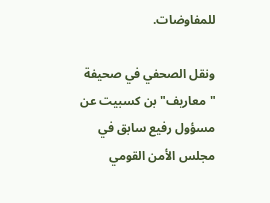للمفاوضات.

ونقل الصحفي في صحيفة "معاريف" بن كسبيت عن مسؤول رفيع سابق في مجلس الأمن القومي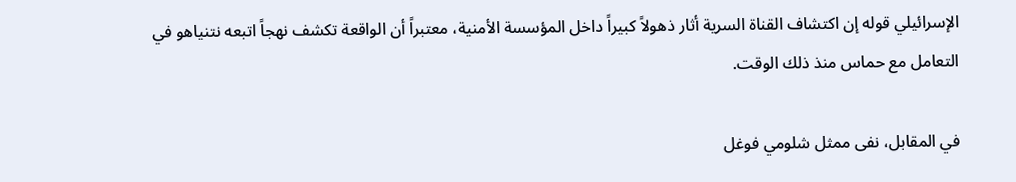الإسرائيلي قوله إن اكتشاف القناة السرية أثار ذهولاً كبيراً داخل المؤسسة الأمنية، معتبراً أن الواقعة تكشف نهجاً اتبعه نتنياهو في التعامل مع حماس منذ ذلك الوقت.

في المقابل، نفى ممثل شلومي فوغل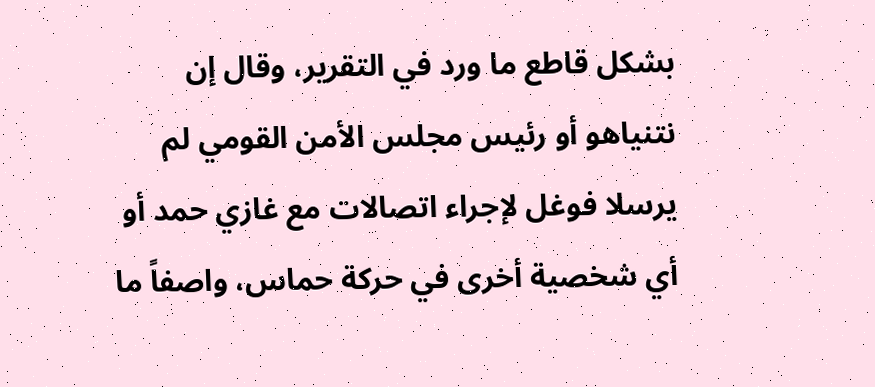بشكل قاطع ما ورد في التقرير، وقال إن نتنياهو أو رئيس مجلس الأمن القومي لم يرسلا فوغل لإجراء اتصالات مع غازي حمد أو أي شخصية أخرى في حركة حماس، واصفاً ما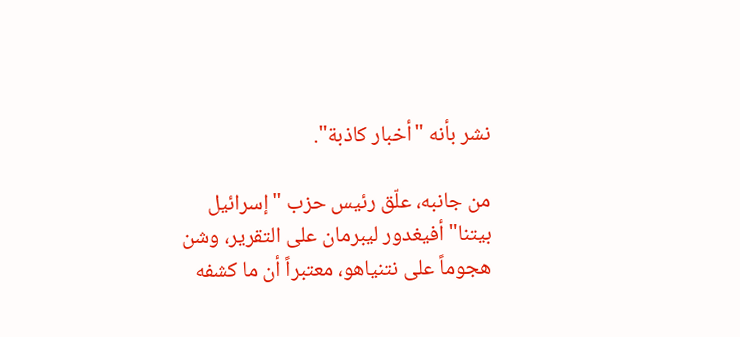نشر بأنه "أخبار كاذبة".

من جانبه، علّق رئيس حزب "إسرائيل بيتنا" أفيغدور ليبرمان على التقرير، وشن هجوماً على نتنياهو، معتبراً أن ما كشفه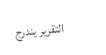التقرير يندرج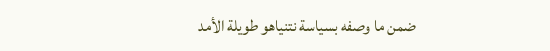ضمن ما وصفه بسياسة نتنياهو طويلة الأمد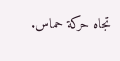تجاه حركة حماس.